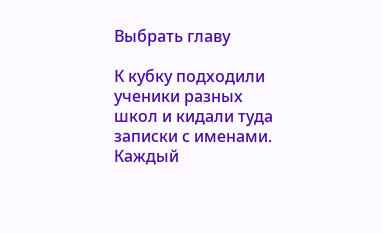Выбрать главу

К кубку подходили ученики разных школ и кидали туда записки с именами. Каждый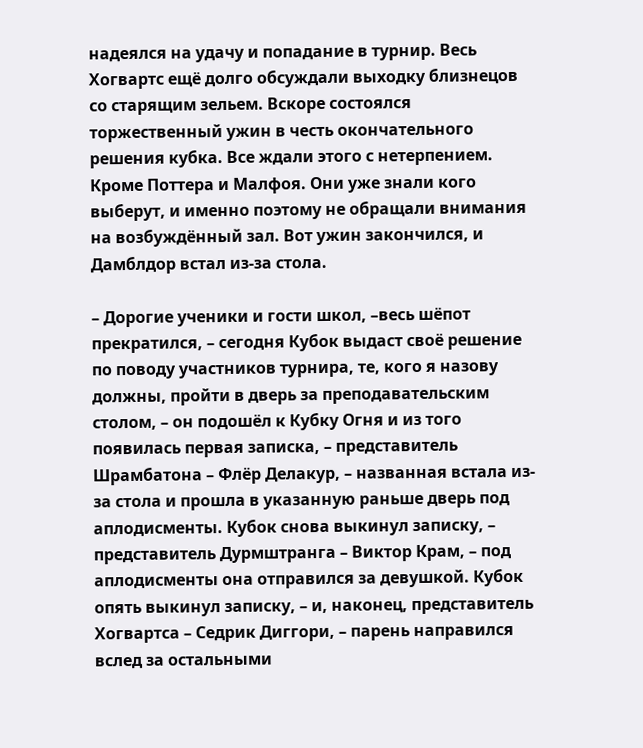надеялся на удачу и попадание в турнир. Весь Хогвартс ещё долго обсуждали выходку близнецов со старящим зельем. Вскоре состоялся торжественный ужин в честь окончательного решения кубка. Все ждали этого с нетерпением. Кроме Поттера и Малфоя. Они уже знали кого выберут, и именно поэтому не обращали внимания на возбуждённый зал. Вот ужин закончился, и Дамблдор встал из-за стола.

– Дорогие ученики и гости школ, –весь шёпот прекратился, – сегодня Кубок выдаст своё решение по поводу участников турнира, те, кого я назову должны, пройти в дверь за преподавательским столом, – он подошёл к Кубку Огня и из того появилась первая записка, – представитель Шрамбатона – Флёр Делакур, – названная встала из-за стола и прошла в указанную раньше дверь под аплодисменты. Кубок снова выкинул записку, – представитель Дурмштранга – Виктор Крам, – под аплодисменты она отправился за девушкой. Кубок опять выкинул записку, – и, наконец, представитель Хогвартса – Седрик Диггори, – парень направился вслед за остальными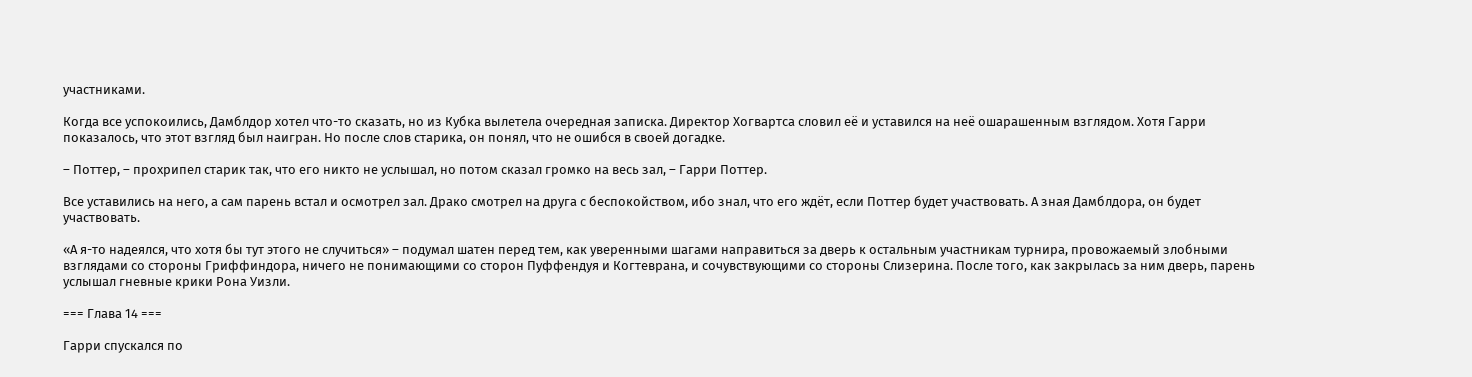участниками.

Когда все успокоились, Дамблдор хотел что-то сказать, но из Кубка вылетела очередная записка. Директор Хогвартса словил её и уставился на неё ошарашенным взглядом. Хотя Гарри показалось, что этот взгляд был наигран. Но после слов старика, он понял, что не ошибся в своей догадке.

– Поттер, – прохрипел старик так, что его никто не услышал, но потом сказал громко на весь зал, – Гарри Поттер.

Все уставились на него, а сам парень встал и осмотрел зал. Драко смотрел на друга с беспокойством, ибо знал, что его ждёт, если Поттер будет участвовать. А зная Дамблдора, он будет участвовать.

«А я-то надеялся, что хотя бы тут этого не случиться» – подумал шатен перед тем, как уверенными шагами направиться за дверь к остальным участникам турнира, провожаемый злобными взглядами со стороны Гриффиндора, ничего не понимающими со сторон Пуффендуя и Когтеврана, и сочувствующими со стороны Слизерина. После того, как закрылась за ним дверь, парень услышал гневные крики Рона Уизли.

=== Глава 14 ===

Гарри спускался по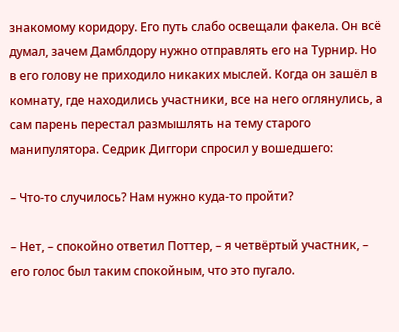знакомому коридору. Его путь слабо освещали факела. Он всё думал, зачем Дамблдору нужно отправлять его на Турнир. Но в его голову не приходило никаких мыслей. Когда он зашёл в комнату, где находились участники, все на него оглянулись, а сам парень перестал размышлять на тему старого манипулятора. Седрик Диггори спросил у вошедшего:

– Что-то случилось? Нам нужно куда-то пройти?

– Нет, – спокойно ответил Поттер, – я четвёртый участник, – его голос был таким спокойным, что это пугало.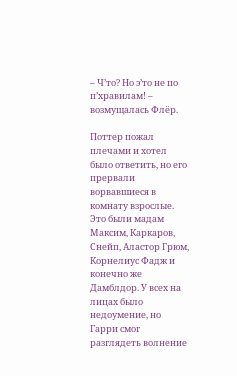– Ч’то? Но э’то не по п’хравилам! – возмущалась Флёр.

Поттер пожал плечами и хотел было ответить, но его прервали ворвавшиеся в комнату взрослые. Это были мадам Максим, Каркаров, Снейп, Аластор Грюм, Корнелиус Фадж и конечно же Дамблдор. У всех на лицах было недоумение, но Гарри смог разглядеть волнение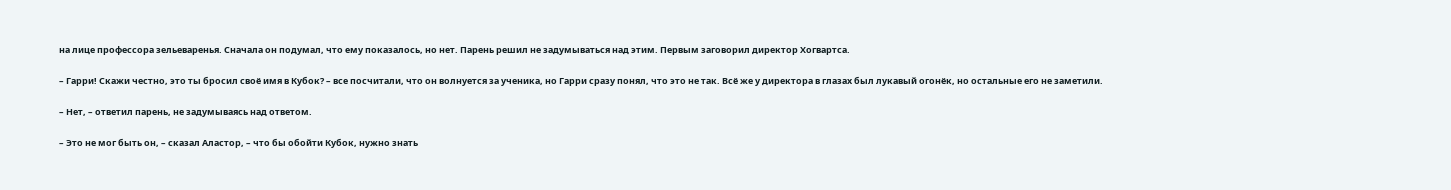на лице профессора зельеваренья. Сначала он подумал, что ему показалось, но нет. Парень решил не задумываться над этим. Первым заговорил директор Хогвартса.

– Гарри! Скажи честно, это ты бросил своё имя в Кубок? – все посчитали, что он волнуется за ученика, но Гарри сразу понял, что это не так. Всё же у директора в глазах был лукавый огонёк, но остальные его не заметили.

– Нет, – ответил парень, не задумываясь над ответом.

– Это не мог быть он, – сказал Аластор, – что бы обойти Кубок, нужно знать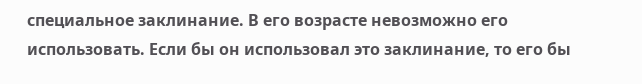специальное заклинание. В его возрасте невозможно его использовать. Если бы он использовал это заклинание, то его бы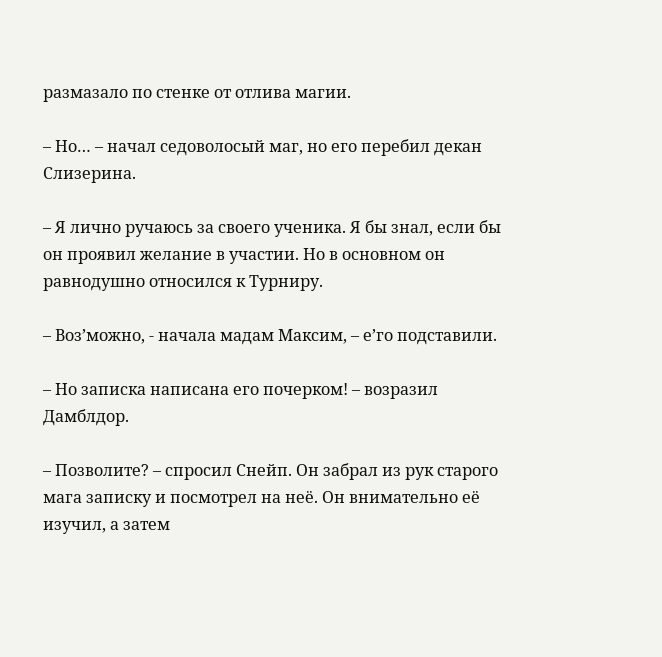размазало по стенке от отлива магии.

– Но… – начал седоволосый маг, но его перебил декан Слизерина.

– Я лично ручаюсь за своего ученика. Я бы знал, если бы он проявил желание в участии. Но в основном он равнодушно относился к Турниру.

– Воз’можно, - начала мадам Максим, – е’го подставили.

– Но записка написана его почерком! – возразил Дамблдор.

– Позволите? – спросил Снейп. Он забрал из рук старого мага записку и посмотрел на неё. Он внимательно её изучил, а затем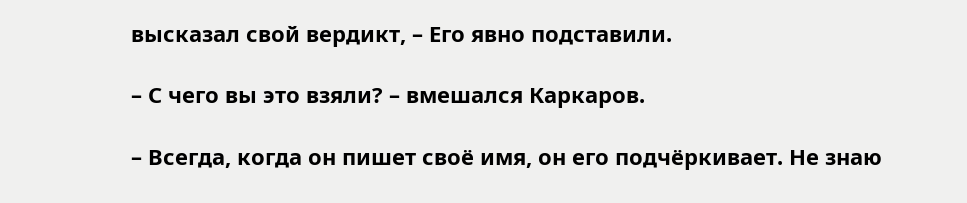высказал свой вердикт, – Его явно подставили.

– С чего вы это взяли? – вмешался Каркаров.

– Всегда, когда он пишет своё имя, он его подчёркивает. Не знаю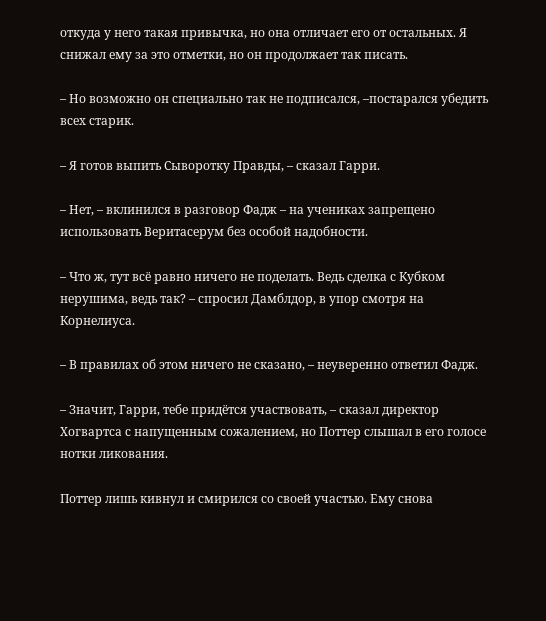откуда у него такая привычка, но она отличает его от остальных. Я снижал ему за это отметки, но он продолжает так писать.

– Но возможно он специально так не подписался, –постарался убедить всех старик.

– Я готов выпить Сыворотку Правды, – сказал Гарри.

– Нет, – вклинился в разговор Фадж – на учениках запрещено использовать Веритасерум без особой надобности.

– Что ж, тут всё равно ничего не поделать. Ведь сделка с Кубком нерушима, ведь так? – спросил Дамблдор, в упор смотря на Корнелиуса.

– В правилах об этом ничего не сказано, – неуверенно ответил Фадж.

– Значит, Гарри, тебе придётся участвовать, – сказал директор Хогвартса с напущенным сожалением, но Поттер слышал в его голосе нотки ликования.

Поттер лишь кивнул и смирился со своей участью. Ему снова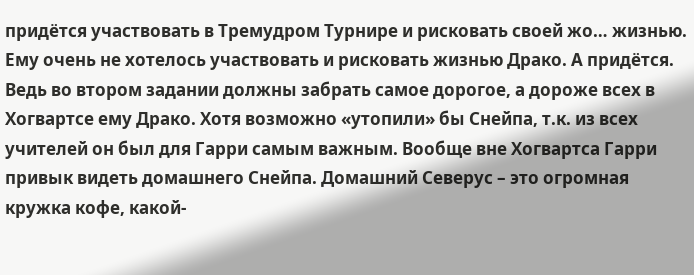придётся участвовать в Тремудром Турнире и рисковать своей жо… жизнью. Ему очень не хотелось участвовать и рисковать жизнью Драко. А придётся. Ведь во втором задании должны забрать самое дорогое, а дороже всех в Хогвартсе ему Драко. Хотя возможно «утопили» бы Снейпа, т.к. из всех учителей он был для Гарри самым важным. Вообще вне Хогвартса Гарри привык видеть домашнего Снейпа. Домашний Северус – это огромная кружка кофе, какой-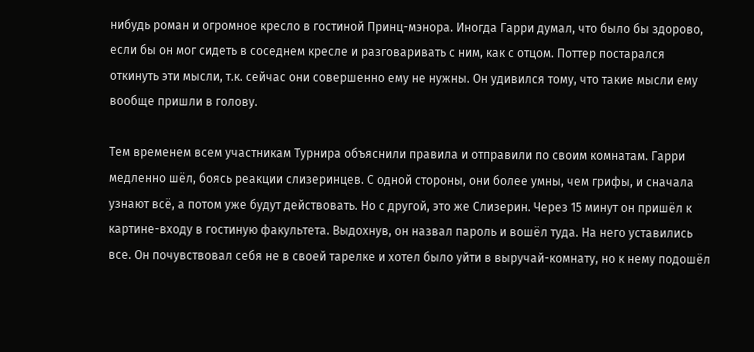нибудь роман и огромное кресло в гостиной Принц-мэнора. Иногда Гарри думал, что было бы здорово, если бы он мог сидеть в соседнем кресле и разговаривать с ним, как с отцом. Поттер постарался откинуть эти мысли, т.к. сейчас они совершенно ему не нужны. Он удивился тому, что такие мысли ему вообще пришли в голову.

Тем временем всем участникам Турнира объяснили правила и отправили по своим комнатам. Гарри медленно шёл, боясь реакции слизеринцев. С одной стороны, они более умны, чем грифы, и сначала узнают всё, а потом уже будут действовать. Но с другой, это же Слизерин. Через 15 минут он пришёл к картине-входу в гостиную факультета. Выдохнув, он назвал пароль и вошёл туда. На него уставились все. Он почувствовал себя не в своей тарелке и хотел было уйти в выручай-комнату, но к нему подошёл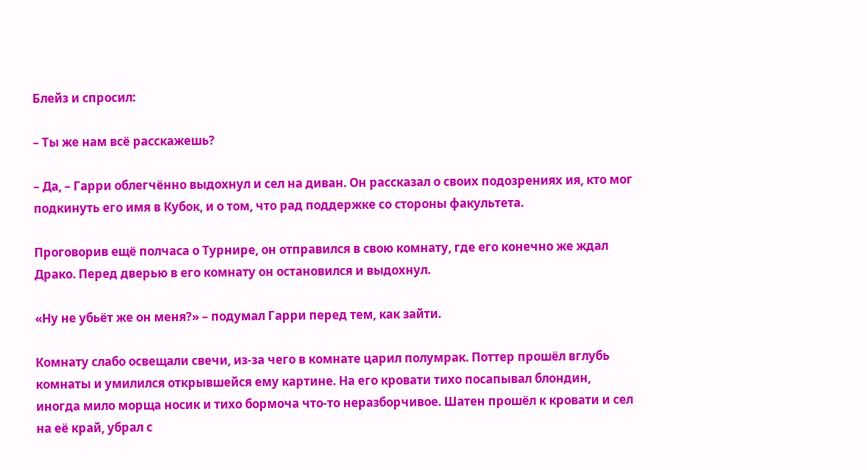Блейз и спросил:

– Ты же нам всё расскажешь?

– Да, – Гарри облегчённо выдохнул и сел на диван. Он рассказал о своих подозрениях ия, кто мог подкинуть его имя в Кубок, и о том, что рад поддержке со стороны факультета.

Проговорив ещё полчаса о Турнире, он отправился в свою комнату, где его конечно же ждал Драко. Перед дверью в его комнату он остановился и выдохнул.

«Ну не убьёт же он меня?» – подумал Гарри перед тем, как зайти.

Комнату слабо освещали свечи, из-за чего в комнате царил полумрак. Поттер прошёл вглубь комнаты и умилился открывшейся ему картине. На его кровати тихо посапывал блондин, иногда мило морща носик и тихо бормоча что-то неразборчивое. Шатен прошёл к кровати и сел на её край, убрал с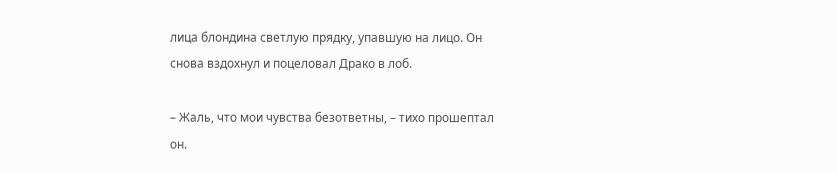лица блондина светлую прядку, упавшую на лицо. Он снова вздохнул и поцеловал Драко в лоб.

– Жаль, что мои чувства безответны, – тихо прошептал он.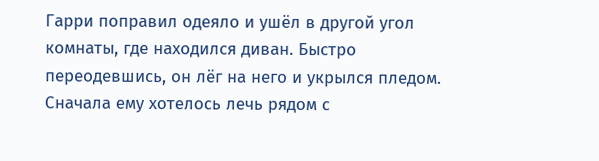Гарри поправил одеяло и ушёл в другой угол комнаты, где находился диван. Быстро переодевшись, он лёг на него и укрылся пледом. Сначала ему хотелось лечь рядом с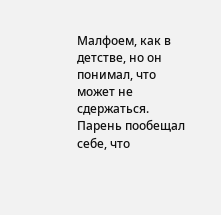Малфоем, как в детстве, но он понимал, что может не сдержаться. Парень пообещал себе, что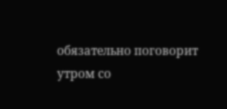обязательно поговорит утром со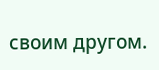своим другом.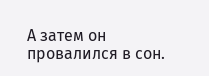А затем он провалился в сон.